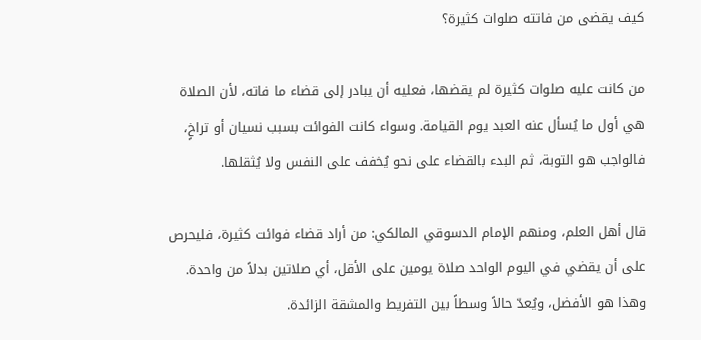كيف يقضى من فاتته صلوات كثيرة؟

من كانت عليه صلوات كثيرة لم يقضها، فعليه أن يبادر إلى قضاء ما فاته، لأن الصلاة هي أول ما يُسأل عنه العبد يوم القيامة. وسواء كانت الفوائت بسبب نسيان أو تراخٍ، فالواجب هو التوبة، ثم البدء بالقضاء على نحو يُخفف على النفس ولا يُثقلها.

قال أهل العلم، ومنهم الإمام الدسوقي المالكي: من أراد قضاء فوائت كثيرة، فليحرص على أن يقضي في اليوم الواحد صلاة يومين على الأقل، أي صلاتين بدلاً من واحدة. وهذا هو الأفضل، ويُعدّ حالاً وسطاً بين التفريط والمشقة الزائدة.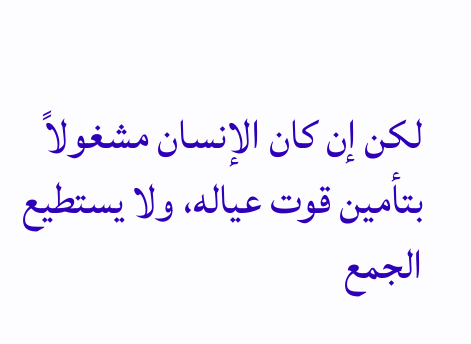لكن إن كان الإنسان مشغولاً بتأمين قوت عياله، ولا يستطيع الجمع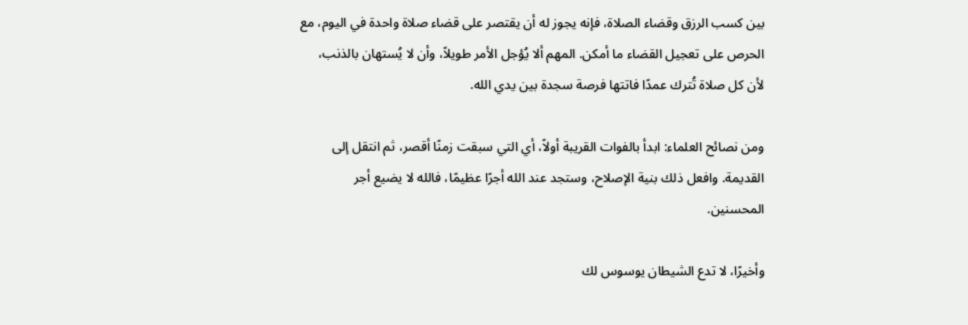بين كسب الرزق وقضاء الصلاة، فإنه يجوز له أن يقتصر على قضاء صلاة واحدة في اليوم، مع الحرص على تعجيل القضاء ما أمكن. المهم ألا يُؤجل الأمر طويلاً، وأن لا يُستهان بالذنب، لأن كل صلاة تُترك عمدًا فاتتها فرصة سجدة بين يدي الله.

ومن نصائح العلماء: ابدأ بالفوات القريبة أولاً، أي التي سبقت زمنًا أقصر، ثم انتقل إلى القديمة. وافعل ذلك بنية الإصلاح، وستجد عند الله أجرًا عظيمًا، فالله لا يضيع أجر المحسنين.

وأخيرًا، لا تدع الشيطان يوسوس لك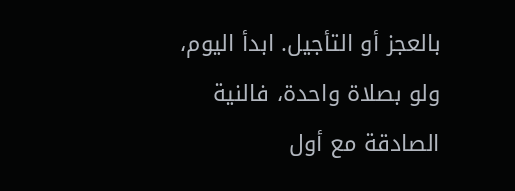بالعجز أو التأجيل. ابدأ اليوم، ولو بصلاة واحدة، فالنية الصادقة مع أول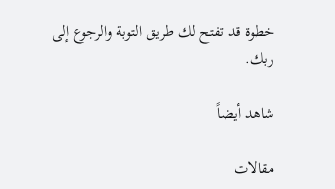خطوة قد تفتح لك طريق التوبة والرجوع إلى ربك.

شاهد أيضاً

مقالات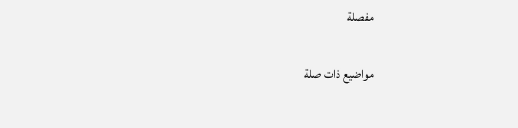مفصلة

مواضيع ذات صلة